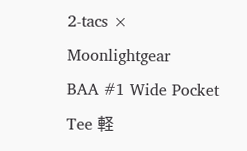2-tacs × Moonlightgear
BAA #1 Wide Pocket Tee 軽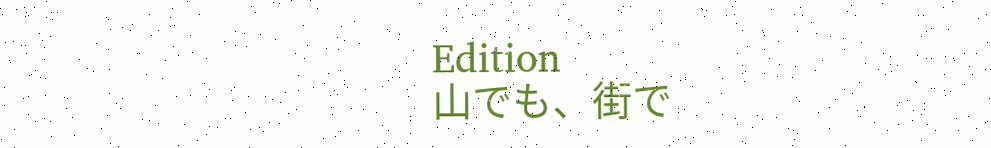Edition
山でも、街で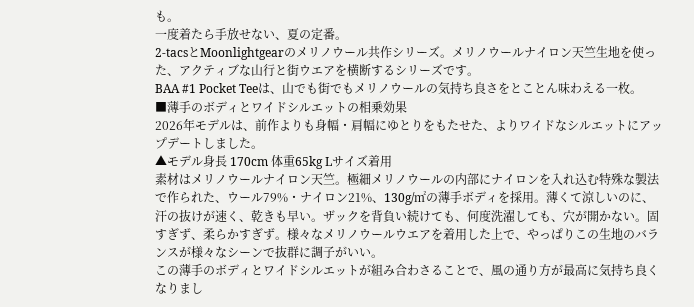も。
一度着たら手放せない、夏の定番。
2-tacsとMoonlightgearのメリノウール共作シリーズ。メリノウールナイロン天竺生地を使った、アクティブな山行と街ウエアを横断するシリーズです。
BAA #1 Pocket Teeは、山でも街でもメリノウールの気持ち良さをとことん味わえる一枚。
■薄手のボディとワイドシルエットの相乗効果
2026年モデルは、前作よりも身幅・肩幅にゆとりをもたせた、よりワイドなシルエットにアップデートしました。
▲モデル身長 170cm 体重65kg Lサイズ着用
素材はメリノウールナイロン天竺。極細メリノウールの内部にナイロンを入れ込む特殊な製法で作られた、ウール79%・ナイロン21%、130g/㎡の薄手ボディを採用。薄くて涼しいのに、汗の抜けが速く、乾きも早い。ザックを背負い続けても、何度洗濯しても、穴が開かない。固すぎず、柔らかすぎず。様々なメリノウールウエアを着用した上で、やっぱりこの生地のバランスが様々なシーンで抜群に調子がいい。
この薄手のボディとワイドシルエットが組み合わさることで、風の通り方が最高に気持ち良くなりまし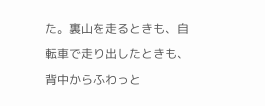た。裏山を走るときも、自転車で走り出したときも、背中からふわっと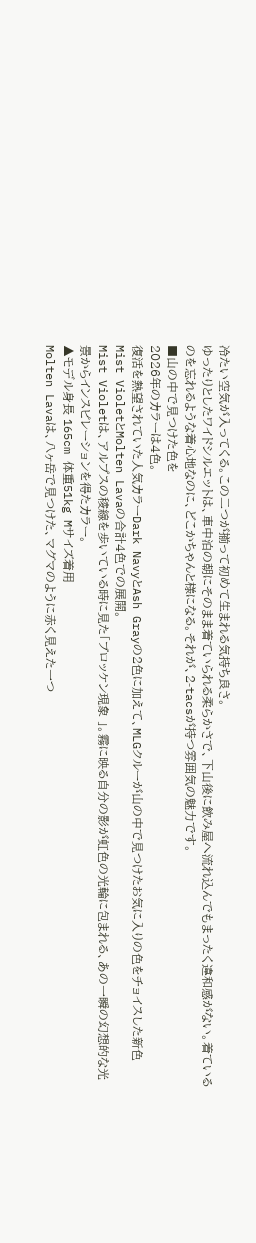冷たい空気が入ってくる。この二つが揃って初めて生まれる気持ち良さ。
ゆったりとしたワイドシルエットは、車中泊の朝にそのまま着ていられる柔らかさで、下山後に飲み屋へ流れ込んでもまったく違和感がない。着ているのを忘れるような着心地なのに、どこかちゃんと様になる。それが、2-tacsが持つ雰囲気の魅力です。
■山の中で見つけた色を
2026年のカラーは4色。
復活を熱望されていた人気カラーDark NavyとAsh Grayの2色に加えて、MLGクルーが山の中で見つけたお気に入りの色をチョイスした新色Mist VioletとMolten Lavaの合計4色での展開。
Mist Violetは、アルプスの稜線を歩いている時に見た「ブロッケン現象 」。霧に映る自分の影が虹色の光輪に包まれる、あの一瞬の幻想的な光景からインスピレーションを得たカラー。
▲モデル身長 165cm 体重51kg Mサイズ着用
Molten Lavaは、八ヶ岳で見つけた、マグマのように赤く見えた一つ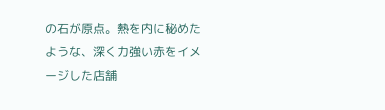の石が原点。熱を内に秘めたような、深く力強い赤をイメージした店舗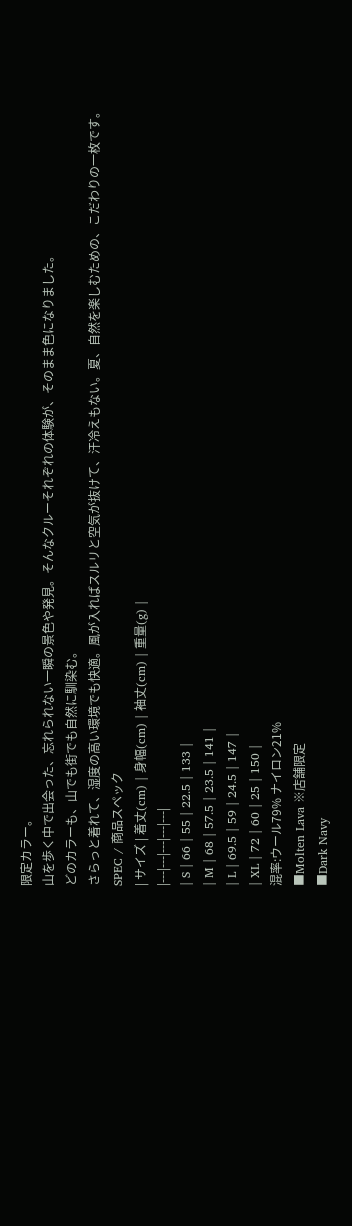限定カラー。
山を歩く中で出会った、忘れられない一瞬の景色や発見。そんなクルーそれぞれの体験が、そのまま色になりました。
どのカラーも、山でも街でも自然に馴染む。
さらっと着れて、湿度の高い環境でも快適。風が入ればスルリと空気が抜けて、汗冷えもない。夏、自然を楽しむための、こだわりの一枚です。
SPEC / 商品スペック
| サイズ | 着丈(cm) | 身幅(cm) | 袖丈(cm) | 重量(g) |
|---|---|---|---|---|
| S | 66 | 55 | 22.5 | 133 |
| M | 68 | 57.5 | 23.5 | 141 |
| L | 69.5 | 59 | 24.5 | 147 |
| XL | 72 | 60 | 25 | 150 |
混率:ウール79% ナイロン21%
■Molten Lava ※店舗限定
■Dark Navy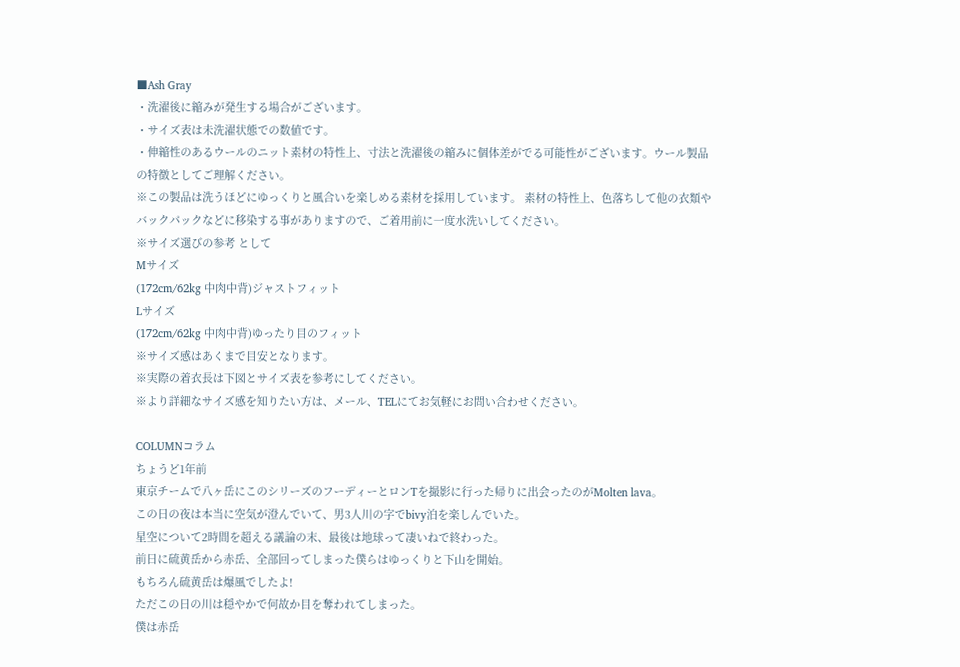■Ash Gray
・洗濯後に縮みが発生する場合がございます。
・サイズ表は未洗濯状態での数値です。
・伸縮性のあるウールのニット素材の特性上、寸法と洗濯後の縮みに個体差がでる可能性がございます。ウール製品の特徴としてご理解ください。
※この製品は洗うほどにゆっくりと風合いを楽しめる素材を採用しています。 素材の特性上、色落ちして他の衣類やバックパックなどに移染する事がありますので、ご着用前に一度水洗いしてください。
※サイズ選びの参考 として
Mサイズ
(172cm/62kg 中肉中背)ジャストフィット
Lサイズ
(172cm/62kg 中肉中背)ゆったり目のフィット
※サイズ感はあくまで目安となります。
※実際の着衣長は下図とサイズ表を参考にしてください。
※より詳細なサイズ感を知りたい方は、メール、TELにてお気軽にお問い合わせください。

COLUMNコラム
ちょうど1年前
東京チームで八ヶ岳にこのシリーズのフーディーとロンTを撮影に行った帰りに出会ったのがMolten lava。
この日の夜は本当に空気が澄んでいて、男3人川の字でbivy泊を楽しんでいた。
星空について2時間を超える議論の末、最後は地球って凄いねで終わった。
前日に硫黄岳から赤岳、全部回ってしまった僕らはゆっくりと下山を開始。
もちろん硫黄岳は爆風でしたよ!
ただこの日の川は穏やかで何故か目を奪われてしまった。
僕は赤岳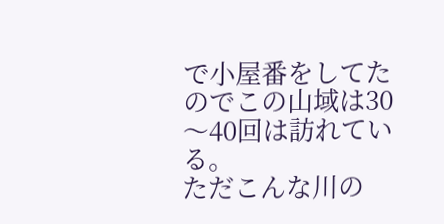で小屋番をしてたのでこの山域は30〜40回は訪れている。
ただこんな川の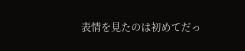表情を見たのは初めてだっ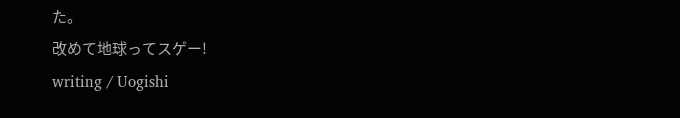た。
改めて地球ってスゲー!
writing / Uogishi